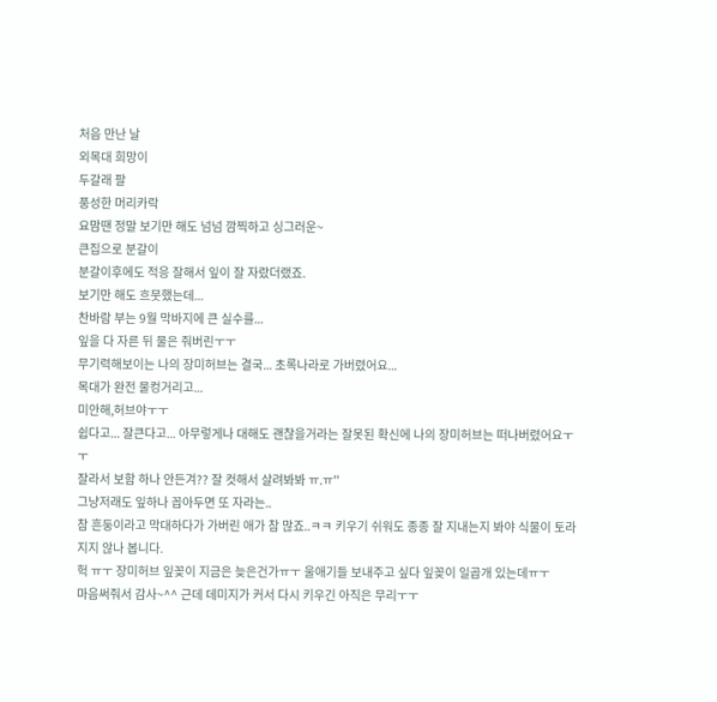처음 만난 날
외목대 희망이
두갈래 팔
풍성한 머리카락
요맘땐 정말 보기만 해도 넘넘 깜찍하고 싱그러운~
큰집으로 분갈이
분갈이후에도 적응 잘해서 잎이 잘 자랐더랬죠.
보기만 해도 흐뭇했는데...
찬바람 부는 9월 막바지에 큰 실수를...
잎을 다 자른 뒤 물은 줘버린ㅜㅜ
무기력해보이는 나의 장미허브는 결국... 초록나라로 가버렸어요...
목대가 완전 물컹거리고...
미안해,허브야ㅜㅜ
쉽다고... 잘큰다고... 아무렇게나 대해도 괜찮을거라는 잘못된 확신에 나의 장미허브는 떠나버렸어요ㅜㅜ
잘라서 보함 하나 안든겨?? 잘 컷해서 살려봐봐 ㅠ.ㅠ''
그냥저래도 잎하나 꼽아두면 또 자라는..
참 흔둥이라고 막대하다가 가버린 애가 참 많죠..ㅋㅋ 키우기 쉬워도 종종 잘 지내는지 봐야 식물이 토라지지 않나 봅니다.
헉 ㅠㅜ 장미허브 잎꽂이 지금은 늦은건가ㅠㅜ 울애기들 보내주고 싶다 잎꽂이 일곱개 있는데ㅠㅜ
마음써줘서 감사~^^ 근데 데미지가 커서 다시 키우긴 아직은 무리ㅜㅜ